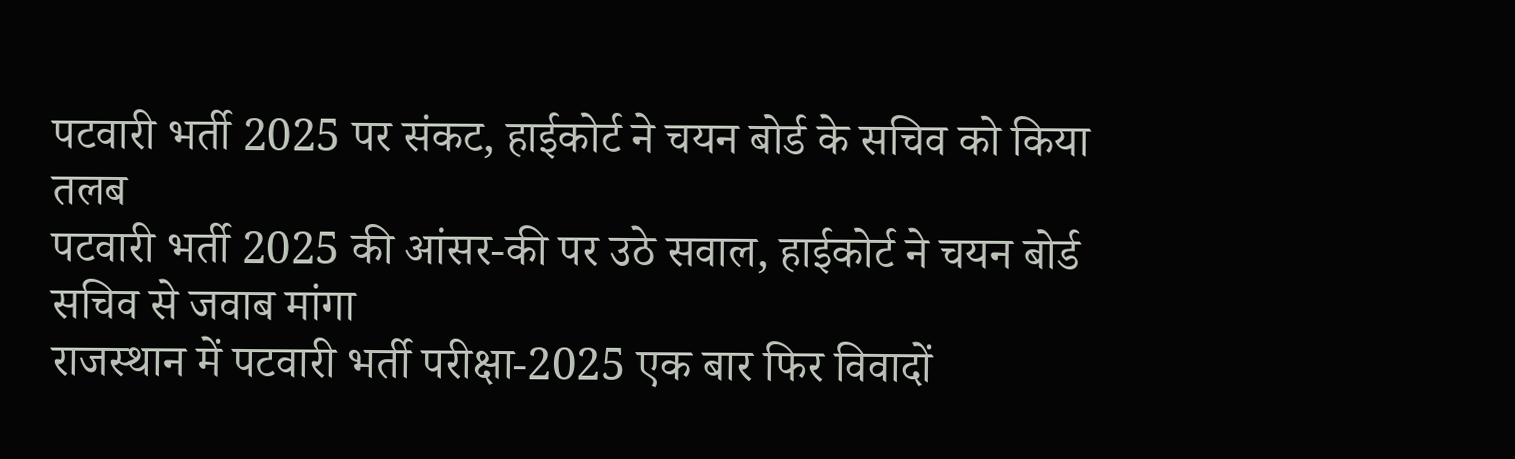पटवारी भर्ती 2025 पर संकट, हाईकोर्ट ने चयन बोर्ड के सचिव को किया तलब
पटवारी भर्ती 2025 की आंसर-की पर उठे सवाल, हाईकोर्ट ने चयन बोर्ड सचिव से जवाब मांगा
राजस्थान में पटवारी भर्ती परीक्षा-2025 एक बार फिर विवादों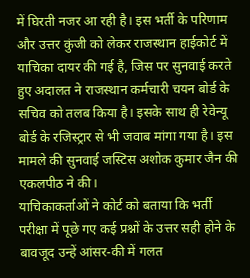में घिरती नजर आ रही है। इस भर्ती के परिणाम और उत्तर कुंजी को लेकर राजस्थान हाईकोर्ट में याचिका दायर की गई है, जिस पर सुनवाई करते हुए अदालत ने राजस्थान कर्मचारी चयन बोर्ड के सचिव को तलब किया है। इसके साथ ही रेवेन्यू बोर्ड के रजिस्ट्रार से भी जवाब मांगा गया है। इस मामले की सुनवाई जस्टिस अशोक कुमार जैन की एकलपीठ ने की।
याचिकाकर्ताओं ने कोर्ट को बताया कि भर्ती परीक्षा में पूछे गए कई प्रश्नों के उत्तर सही होने के बावजूद उन्हें आंसर-की में गलत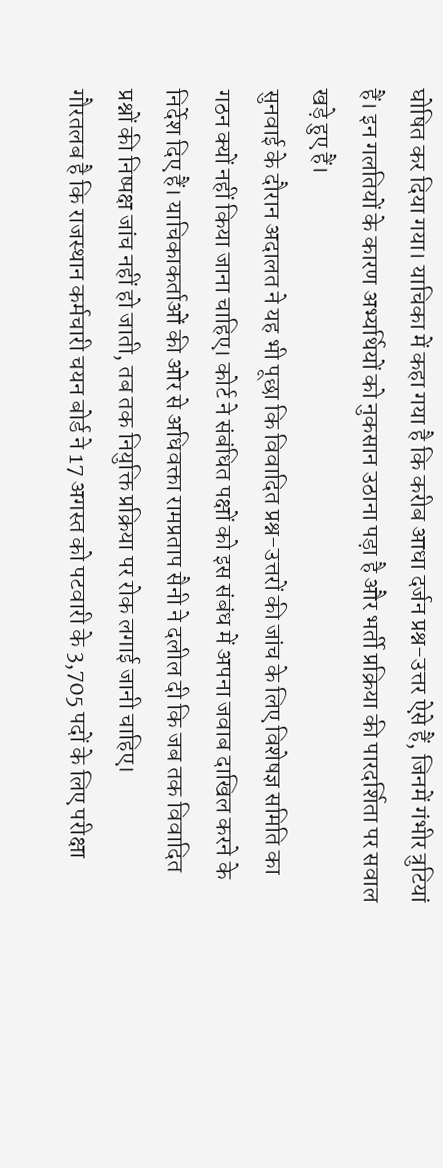घोषित कर दिया गया। याचिका में कहा गया है कि करीब आधा दर्जन प्रश्न-उत्तर ऐसे हैं, जिनमें गंभीर त्रुटियां हैं। इन गलतियों के कारण अभ्यर्थियों को नुकसान उठाना पड़ा है और भर्ती प्रक्रिया की पारदर्शिता पर सवाल खड़े हुए हैं।
सुनवाई के दौरान अदालत ने यह भी पूछा कि विवादित प्रश्न-उत्तरों की जांच के लिए विशेषज्ञ समिति का गठन क्यों नहीं किया जाना चाहिए। कोर्ट ने संबंधित पक्षों को इस संबंध में अपना जवाब दाखिल करने के निर्देश दिए हैं। याचिकाकर्ताओं की ओर से अधिवक्ता रामप्रताप सैनी ने दलील दी कि जब तक विवादित प्रश्नों की निष्पक्ष जांच नहीं हो जाती, तब तक नियुक्ति प्रक्रिया पर रोक लगाई जानी चाहिए।
गौरतलब है कि राजस्थान कर्मचारी चयन बोर्ड ने 17 अगस्त को पटवारी के 3,705 पदों के लिए परीक्षा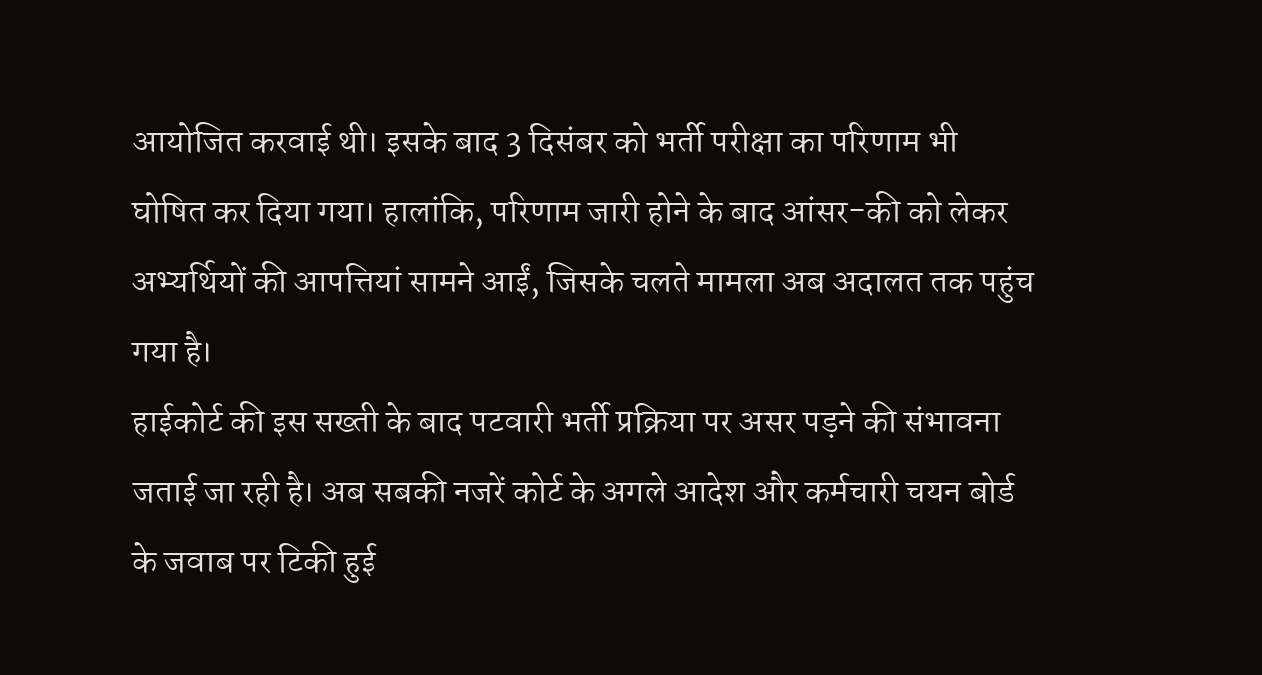आयोजित करवाई थी। इसके बाद 3 दिसंबर को भर्ती परीक्षा का परिणाम भी घोषित कर दिया गया। हालांकि, परिणाम जारी होने के बाद आंसर-की को लेकर अभ्यर्थियों की आपत्तियां सामने आईं, जिसके चलते मामला अब अदालत तक पहुंच गया है।
हाईकोर्ट की इस सख्ती के बाद पटवारी भर्ती प्रक्रिया पर असर पड़ने की संभावना जताई जा रही है। अब सबकी नजरें कोर्ट के अगले आदेश और कर्मचारी चयन बोर्ड के जवाब पर टिकी हुई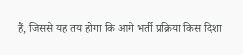हैं, जिससे यह तय होगा कि आगे भर्ती प्रक्रिया किस दिशा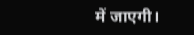में जाएगी।